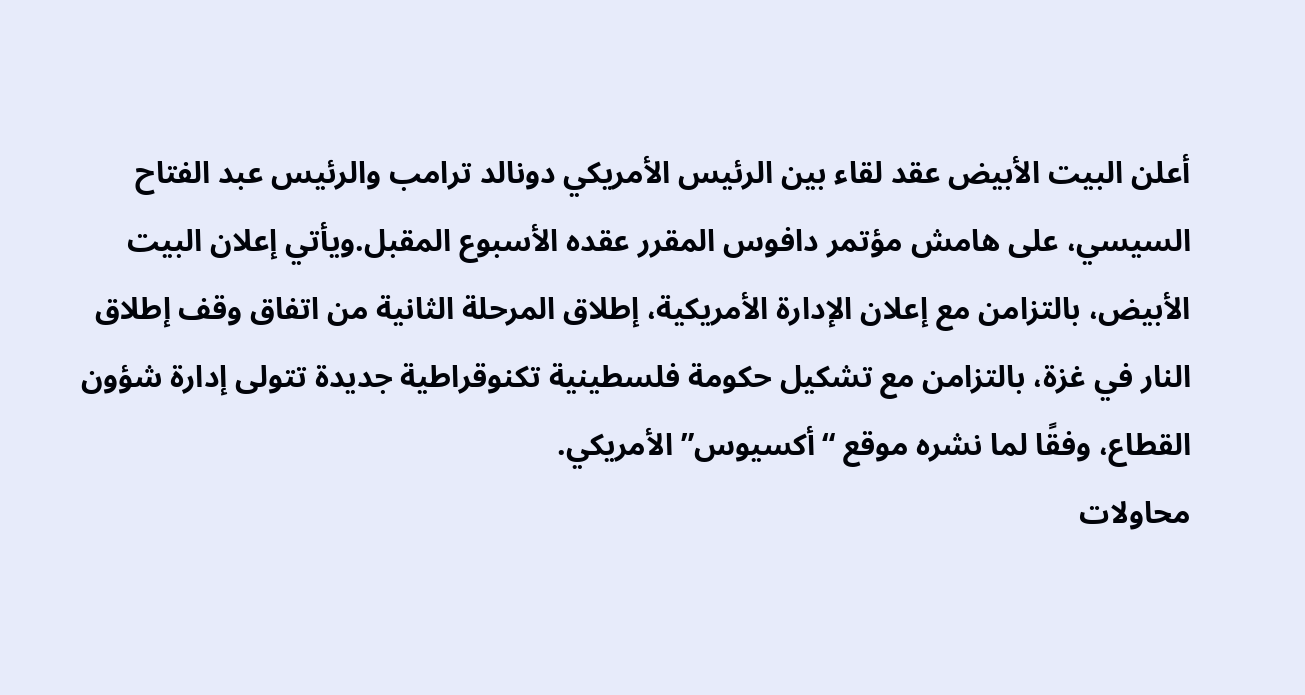أعلن البيت الأبيض عقد لقاء بين الرئيس الأمريكي دونالد ترامب والرئيس عبد الفتاح السيسي، على هامش مؤتمر دافوس المقرر عقده الأسبوع المقبل.ويأتي إعلان البيت الأبيض، بالتزامن مع إعلان الإدارة الأمريكية، إطلاق المرحلة الثانية من اتفاق وقف إطلاق النار في غزة، بالتزامن مع تشكيل حكومة فلسطينية تكنوقراطية جديدة تتولى إدارة شؤون القطاع، وفقًا لما نشره موقع “أكسيوس” الأمريكي.
محاولات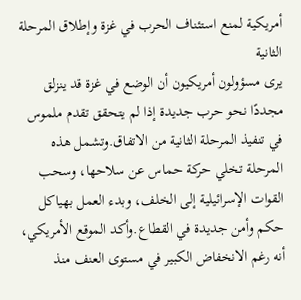أمريكية لمنع استئناف الحرب في غزة وإطلاق المرحلة الثانية
يرى مسؤولون أمريكيون أن الوضع في غزة قد ينزلق مجددًا نحو حرب جديدة إذا لم يتحقق تقدم ملموس في تنفيذ المرحلة الثانية من الاتفاق.وتشمل هذه المرحلة تخلي حركة حماس عن سلاحها، وسحب القوات الإسرائيلية إلى الخلف، وبدء العمل بهياكل حكم وأمن جديدة في القطاع.وأكد الموقع الأمريكي، أنه رغم الانخفاض الكبير في مستوى العنف منذ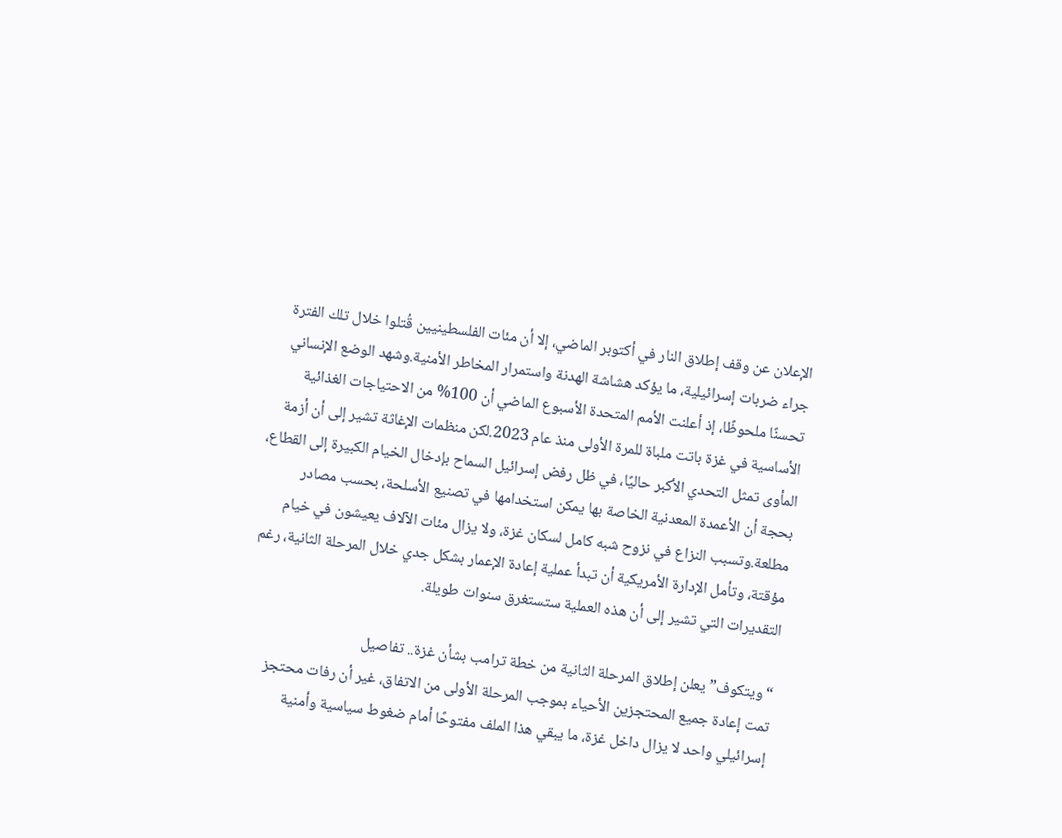الإعلان عن وقف إطلاق النار في أكتوبر الماضي، إلا أن مئات الفلسطينيين قُتلوا خلال تلك الفترة جراء ضربات إسرائيلية، ما يؤكد هشاشة الهدنة واستمرار المخاطر الأمنية.وشهد الوضع الإنساني تحسنًا ملحوظًا، إذ أعلنت الأمم المتحدة الأسبوع الماضي أن 100% من الاحتياجات الغذائية الأساسية في غزة باتت ملباة للمرة الأولى منذ عام 2023.لكن منظمات الإغاثة تشير إلى أن أزمة المأوى تمثل التحدي الأكبر حاليًا، في ظل رفض إسرائيل السماح بإدخال الخيام الكبيرة إلى القطاع، بحجة أن الأعمدة المعدنية الخاصة بها يمكن استخدامها في تصنيع الأسلحة، بحسب مصادر مطلعة.وتسبب النزاع في نزوح شبه كامل لسكان غزة، ولا يزال مئات الآلاف يعيشون في خيام مؤقتة، وتأمل الإدارة الأمريكية أن تبدأ عملية إعادة الإعمار بشكل جدي خلال المرحلة الثانية، رغم التقديرات التي تشير إلى أن هذه العملية ستستغرق سنوات طويلة.

“ويتكوف” يعلن إطلاق المرحلة الثانية من خطة ترامب بشأن غزة.. تفاصيل
تمت إعادة جميع المحتجزين الأحياء بموجب المرحلة الأولى من الاتفاق، غير أن رفات محتجز إسرائيلي واحد لا يزال داخل غزة، ما يبقي هذا الملف مفتوحًا أمام ضغوط سياسية وأمنية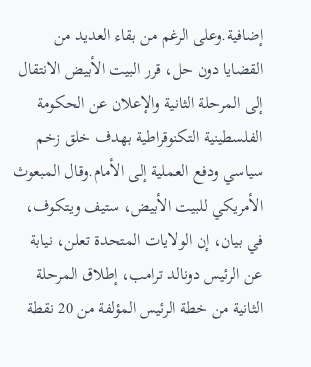إضافية.وعلى الرغم من بقاء العديد من القضايا دون حل، قرر البيت الأبيض الانتقال إلى المرحلة الثانية والإعلان عن الحكومة الفلسطينية التكنوقراطية بهدف خلق زخم سياسي ودفع العملية إلى الأمام.وقال المبعوث الأمريكي للبيت الأبيض، ستيف ويتكوف، في بيان، إن الولايات المتحدة تعلن، نيابة عن الرئيس دونالد ترامب، إطلاق المرحلة الثانية من خطة الرئيس المؤلفة من 20 نقطة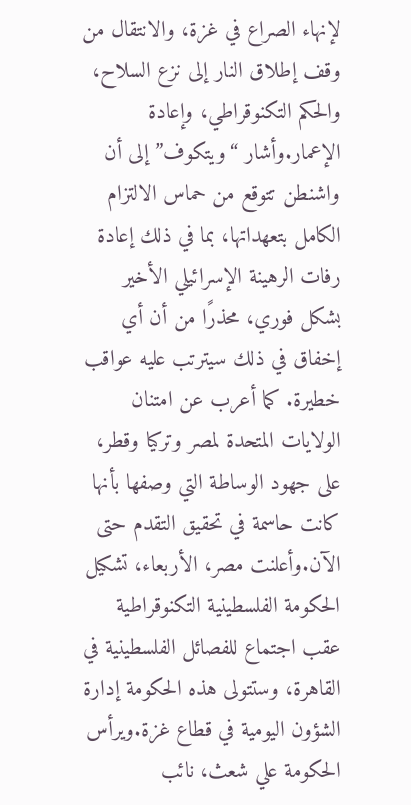لإنهاء الصراع في غزة، والانتقال من وقف إطلاق النار إلى نزع السلاح، والحكم التكنوقراطي، وإعادة الإعمار.وأشار “ويتكوف” إلى أن واشنطن تتوقع من حماس الالتزام الكامل بتعهداتها، بما في ذلك إعادة رفات الرهينة الإسرائيلي الأخير بشكل فوري، محذرًا من أن أي إخفاق في ذلك سيترتب عليه عواقب خطيرة. كما أعرب عن امتنان الولايات المتحدة لمصر وتركيا وقطر، على جهود الوساطة التي وصفها بأنها كانت حاسمة في تحقيق التقدم حتى الآن.وأعلنت مصر، الأربعاء، تشكيل الحكومة الفلسطينية التكنوقراطية عقب اجتماع للفصائل الفلسطينية في القاهرة، وستتولى هذه الحكومة إدارة الشؤون اليومية في قطاع غزة.ويرأس الحكومة علي شعث، نائب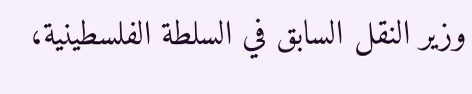وزير النقل السابق في السلطة الفلسطينية،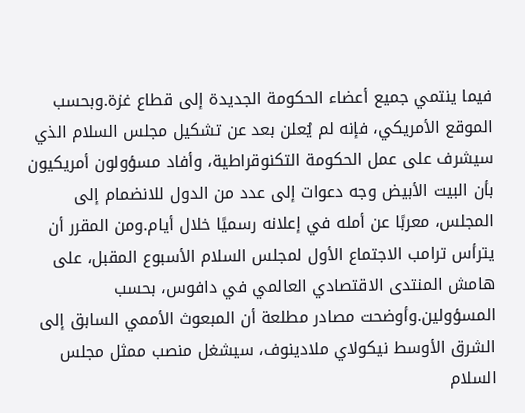فيما ينتمي جميع أعضاء الحكومة الجديدة إلى قطاع غزة.وبحسب الموقع الأمريكي، فإنه لم يُعلن بعد عن تشكيل مجلس السلام الذي سيشرف على عمل الحكومة التكنوقراطية، وأفاد مسؤولون أمريكيون بأن البيت الأبيض وجه دعوات إلى عدد من الدول للانضمام إلى المجلس، معربًا عن أمله في إعلانه رسميًا خلال أيام.ومن المقرر أن يترأس ترامب الاجتماع الأول لمجلس السلام الأسبوع المقبل، على هامش المنتدى الاقتصادي العالمي في دافوس، بحسب المسؤولين.وأوضحت مصادر مطلعة أن المبعوث الأممي السابق إلى الشرق الأوسط نيكولاي ملادينوف، سيشغل منصب ممثل مجلس السلام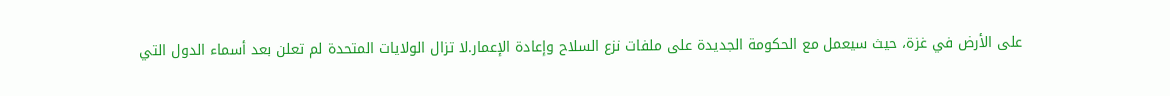على الأرض في غزة، حيث سيعمل مع الحكومة الجديدة على ملفات نزع السلاح وإعادة الإعمار.لا تزال الولايات المتحدة لم تعلن بعد أسماء الدول التي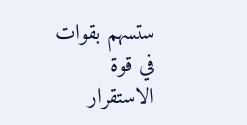ستسهم بقوات في قوة الاستقرار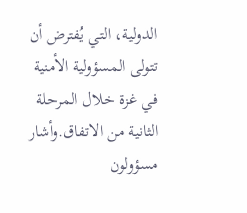الدولية، التي يُفترض أن تتولى المسؤولية الأمنية في غزة خلال المرحلة الثانية من الاتفاق.وأشار مسؤولون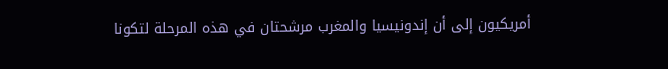أمريكيون إلى أن إندونيسيا والمغرب مرشحتان في هذه المرحلة لتكونا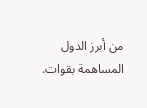من أبرز الدول المساهمة بقوات.